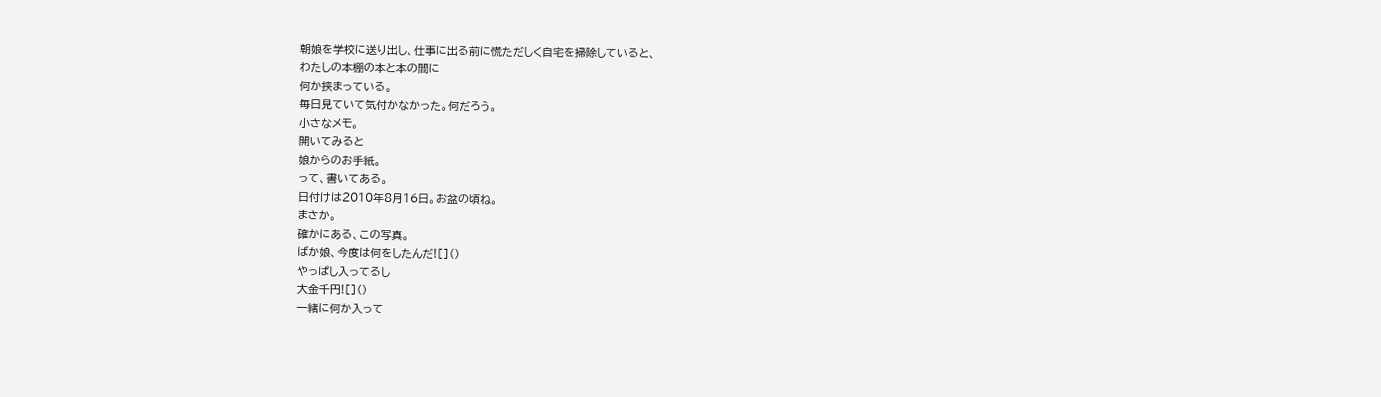朝娘を学校に送り出し、仕事に出る前に慌ただしく自宅を掃除していると、
わたしの本棚の本と本の間に
何か挟まっている。
毎日見ていて気付かなかった。何だろう。
小さなメモ。
開いてみると
娘からのお手紙。
って、書いてある。
日付けは2010年8月16日。お盆の頃ね。
まさか。
確かにある、この写真。
ばか娘、今度は何をしたんだ![]()
やっぱし入ってるし
大金千円![]()
一緒に何か入って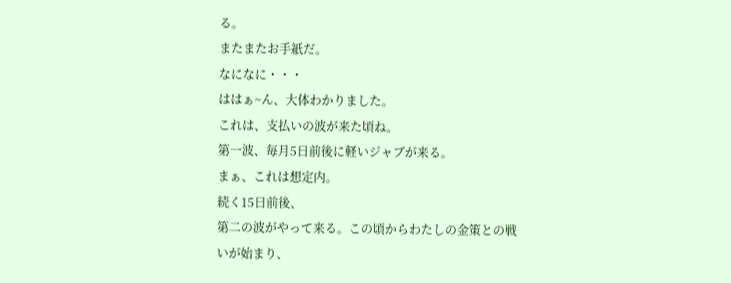る。
またまたお手紙だ。
なになに・・・
ははぁ~ん、大体わかりました。
これは、支払いの波が来た頃ね。
第一波、毎月5日前後に軽いジャブが来る。
まぁ、これは想定内。
続く15日前後、
第二の波がやって来る。この頃からわたしの金策との戦いが始まり、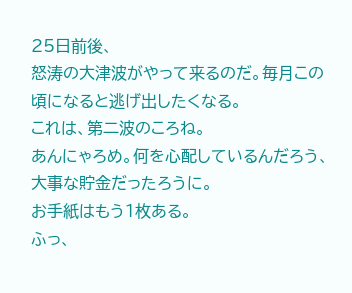25日前後、
怒涛の大津波がやって来るのだ。毎月この頃になると逃げ出したくなる。
これは、第二波のころね。
あんにゃろめ。何を心配しているんだろう、大事な貯金だったろうに。
お手紙はもう1枚ある。
ふっ、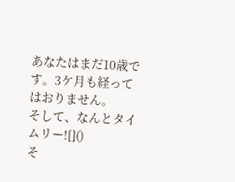あなたはまだ10歳です。3ケ月も経ってはおりません。
そして、なんとタイムリー![]()
そ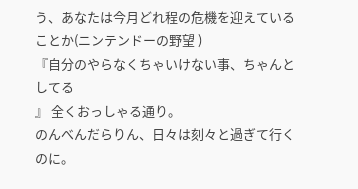う、あなたは今月どれ程の危機を迎えていることか(ニンテンドーの野望 )
『自分のやらなくちゃいけない事、ちゃんとしてる
』 全くおっしゃる通り。
のんべんだらりん、日々は刻々と過ぎて行くのに。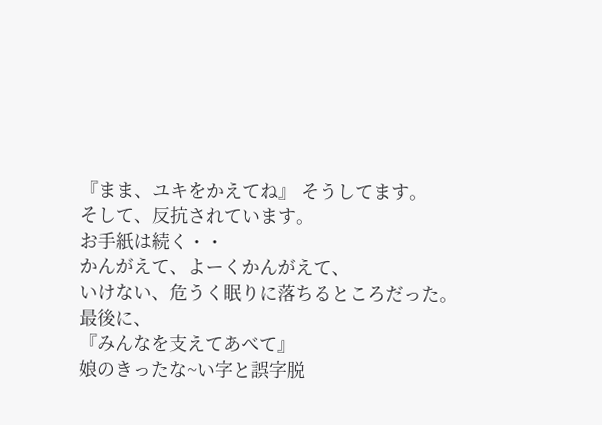『まま、ユキをかえてね』 そうしてます。
そして、反抗されています。
お手紙は続く・・
かんがえて、よーくかんがえて、
いけない、危うく眠りに落ちるところだった。
最後に、
『みんなを支えてあべて』
娘のきったな~い字と誤字脱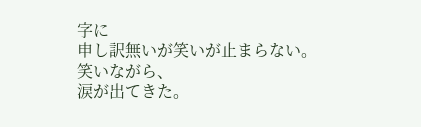字に
申し訳無いが笑いが止まらない。
笑いながら、
涙が出てきた。